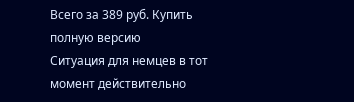Всего за 389 руб. Купить полную версию
Ситуация для немцев в тот момент действительно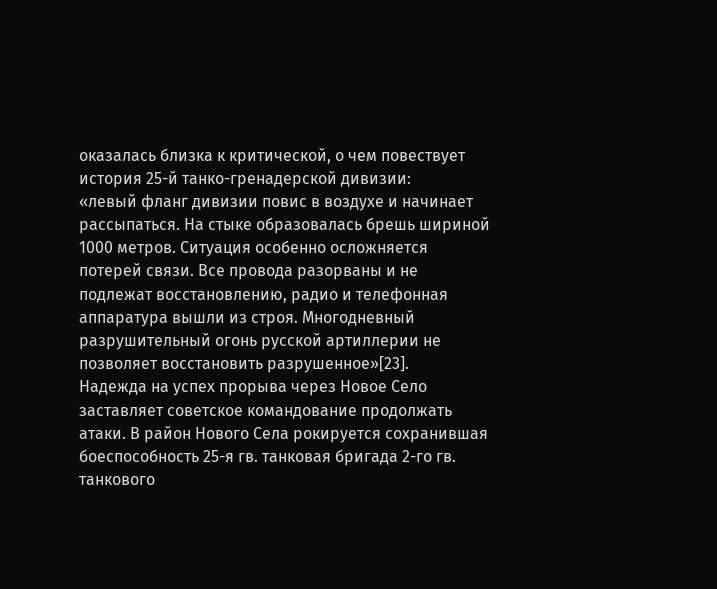оказалась близка к критической, о чем повествует история 25-й танко-гренадерской дивизии:
«левый фланг дивизии повис в воздухе и начинает рассыпаться. На стыке образовалась брешь шириной 1000 метров. Ситуация особенно осложняется потерей связи. Все провода разорваны и не подлежат восстановлению, радио и телефонная аппаратура вышли из строя. Многодневный разрушительный огонь русской артиллерии не позволяет восстановить разрушенное»[23].
Надежда на успех прорыва через Новое Село заставляет советское командование продолжать атаки. В район Нового Села рокируется сохранившая боеспособность 25-я гв. танковая бригада 2-го гв. танкового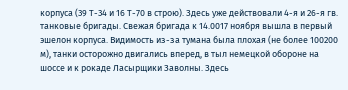корпуса (39 Т-34 и 16 Т-70 в строю). Здесь уже действовали 4-я и 26-я гв. танковые бригады. Свежая бригада к 14.0017 ноября вышла в первый эшелон корпуса. Видимость из-за тумана была плохая (не более 100200 м), танки осторожно двигались вперед, в тыл немецкой обороне на шоссе и к рокаде Ласырщики Заволны. Здесь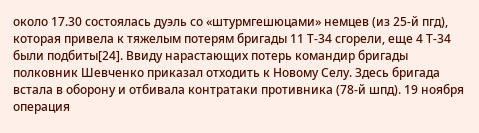около 17.30 состоялась дуэль со «штурмгешюцами» немцев (из 25-й пгд), которая привела к тяжелым потерям бригады 11 Т-34 сгорели, еще 4 Т-34 были подбиты[24]. Ввиду нарастающих потерь командир бригады полковник Шевченко приказал отходить к Новому Селу. Здесь бригада встала в оборону и отбивала контратаки противника (78-й шпд). 19 ноября операция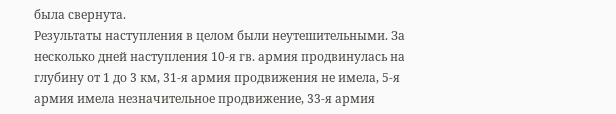была свернута.
Результаты наступления в целом были неутешительными. За несколько дней наступления 10-я гв. армия продвинулась на глубину от 1 до 3 км, 31-я армия продвижения не имела, 5-я армия имела незначительное продвижение, 33-я армия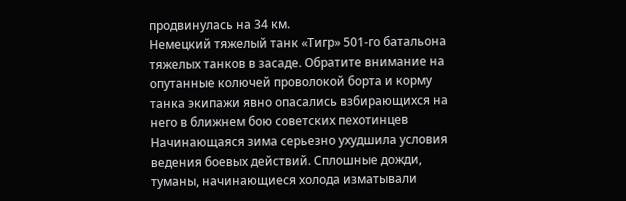продвинулась на 34 км.
Немецкий тяжелый танк «Тигр» 501-го батальона тяжелых танков в засаде. Обратите внимание на опутанные колючей проволокой борта и корму танка экипажи явно опасались взбирающихся на него в ближнем бою советских пехотинцев
Начинающаяся зима серьезно ухудшила условия ведения боевых действий. Сплошные дожди, туманы, начинающиеся холода изматывали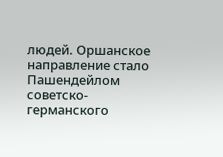людей. Оршанское направление стало Пашендейлом советско-германского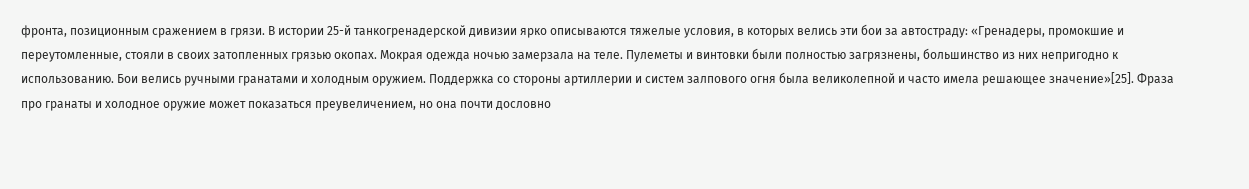фронта, позиционным сражением в грязи. В истории 25-й танкогренадерской дивизии ярко описываются тяжелые условия, в которых велись эти бои за автостраду: «Гренадеры, промокшие и переутомленные, стояли в своих затопленных грязью окопах. Мокрая одежда ночью замерзала на теле. Пулеметы и винтовки были полностью загрязнены, большинство из них непригодно к использованию. Бои велись ручными гранатами и холодным оружием. Поддержка со стороны артиллерии и систем залпового огня была великолепной и часто имела решающее значение»[25]. Фраза про гранаты и холодное оружие может показаться преувеличением, но она почти дословно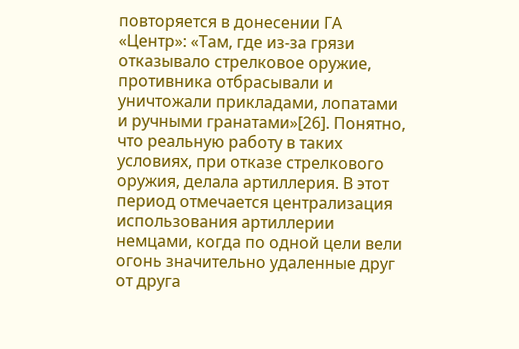повторяется в донесении ГА «Центр»: «Там, где из-за грязи отказывало стрелковое оружие, противника отбрасывали и уничтожали прикладами, лопатами и ручными гранатами»[26]. Понятно, что реальную работу в таких условиях, при отказе стрелкового оружия, делала артиллерия. В этот период отмечается централизация использования артиллерии немцами, когда по одной цели вели огонь значительно удаленные друг от друга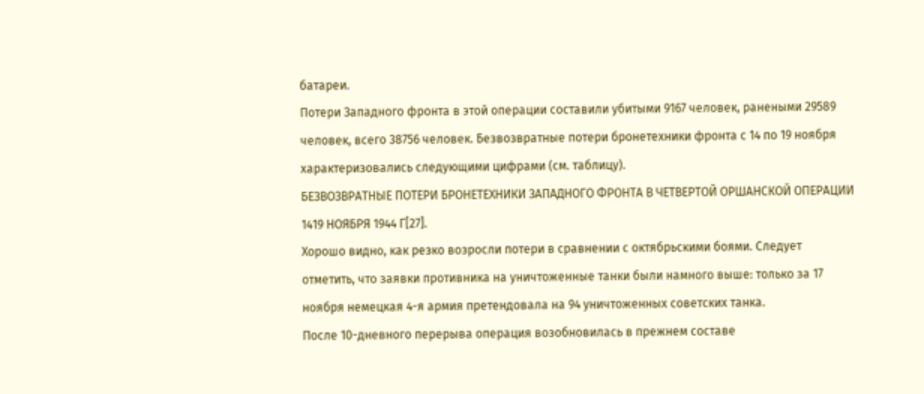батареи.
Потери Западного фронта в этой операции составили убитыми 9167 человек, ранеными 29589 человек, всего 38756 человек. Безвозвратные потери бронетехники фронта с 14 по 19 ноября характеризовались следующими цифрами (см. таблицу).
БЕЗВОЗВРАТНЫЕ ПОТЕРИ БРОНЕТЕХНИКИ ЗАПАДНОГО ФРОНТА В ЧЕТВЕРТОЙ ОРШАНСКОЙ ОПЕРАЦИИ 1419 НОЯБРЯ 1944 Г[27].
Хорошо видно, как резко возросли потери в сравнении с октябрьскими боями. Следует отметить, что заявки противника на уничтоженные танки были намного выше: только за 17 ноября немецкая 4-я армия претендовала на 94 уничтоженных советских танка.
После 10-дневного перерыва операция возобновилась в прежнем составе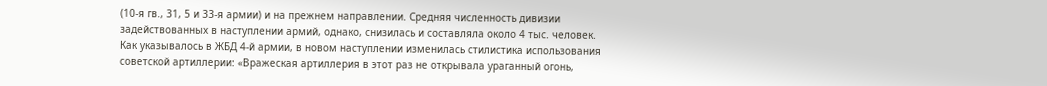(10-я гв., 31, 5 и 33-я армии) и на прежнем направлении. Средняя численность дивизии задействованных в наступлении армий, однако, снизилась и составляла около 4 тыс. человек.
Как указывалось в ЖБД 4-й армии, в новом наступлении изменилась стилистика использования советской артиллерии: «Вражеская артиллерия в этот раз не открывала ураганный огонь,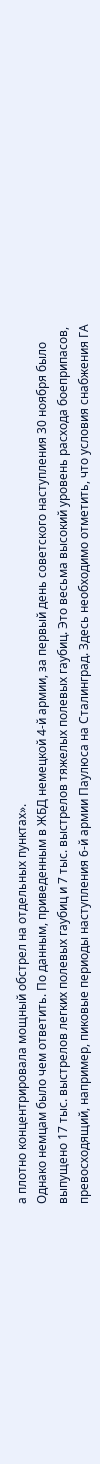а плотно концентрировала мощный обстрел на отдельных пунктах».
Однако немцам было чем ответить. По данным, приведенным в ЖБД немецкой 4-й армии, за первый день советского наступления 30 ноября было выпущено 17 тыс. выстрелов легких полевых гаубиц и 7 тыс. выстрелов тяжелых полевых гаубиц. Это весьма высокий уровень расхода боеприпасов, превосходящий, например, пиковые периоды наступления 6-й армии Паулюса на Сталинград. Здесь необходимо отметить, что условия снабжения ГА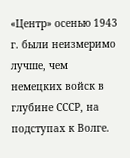«Центр» осенью 1943 г. были неизмеримо лучше, чем немецких войск в глубине СССР, на подступах к Волге.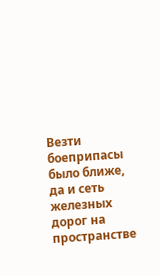Везти боеприпасы было ближе, да и сеть железных дорог на пространстве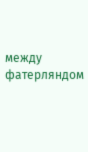между фатерляндом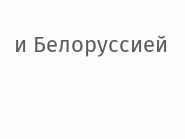и Белоруссией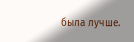была лучше.